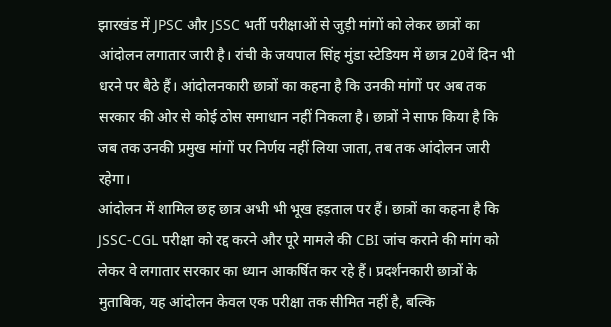झारखंड में JPSC और JSSC भर्ती परीक्षाओं से जुड़ी मांगों को लेकर छात्रों का आंदोलन लगातार जारी है। रांची के जयपाल सिंह मुंडा स्टेडियम में छात्र 20वें दिन भी धरने पर बैठे हैं। आंदोलनकारी छात्रों का कहना है कि उनकी मांगों पर अब तक सरकार की ओर से कोई ठोस समाधान नहीं निकला है। छात्रों ने साफ किया है कि जब तक उनकी प्रमुख मांगों पर निर्णय नहीं लिया जाता, तब तक आंदोलन जारी रहेगा।
आंदोलन में शामिल छह छात्र अभी भी भूख हड़ताल पर हैं। छात्रों का कहना है कि JSSC-CGL परीक्षा को रद्द करने और पूरे मामले की CBI जांच कराने की मांग को लेकर वे लगातार सरकार का ध्यान आकर्षित कर रहे हैं। प्रदर्शनकारी छात्रों के मुताबिक, यह आंदोलन केवल एक परीक्षा तक सीमित नहीं है, बल्कि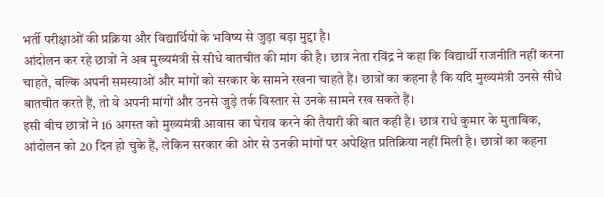भर्ती परीक्षाओं की प्रक्रिया और विद्यार्थियों के भविष्य से जुड़ा बड़ा मुद्दा है।
आंदोलन कर रहे छात्रों ने अब मुख्यमंत्री से सीधे बातचीत की मांग की है। छात्र नेता रविंद्र ने कहा कि विद्यार्थी राजनीति नहीं करना चाहते, बल्कि अपनी समस्याओं और मांगों को सरकार के सामने रखना चाहते हैं। छात्रों का कहना है कि यदि मुख्यमंत्री उनसे सीधे बातचीत करते हैं, तो वे अपनी मांगों और उनसे जुड़े तर्क विस्तार से उनके सामने रख सकते हैं।
इसी बीच छात्रों ने 16 अगस्त को मुख्यमंत्री आवास का घेराव करने की तैयारी की बात कही है। छात्र राधे कुमार के मुताबिक, आंदोलन को 20 दिन हो चुके हैं, लेकिन सरकार की ओर से उनकी मांगों पर अपेक्षित प्रतिक्रिया नहीं मिली है। छात्रों का कहना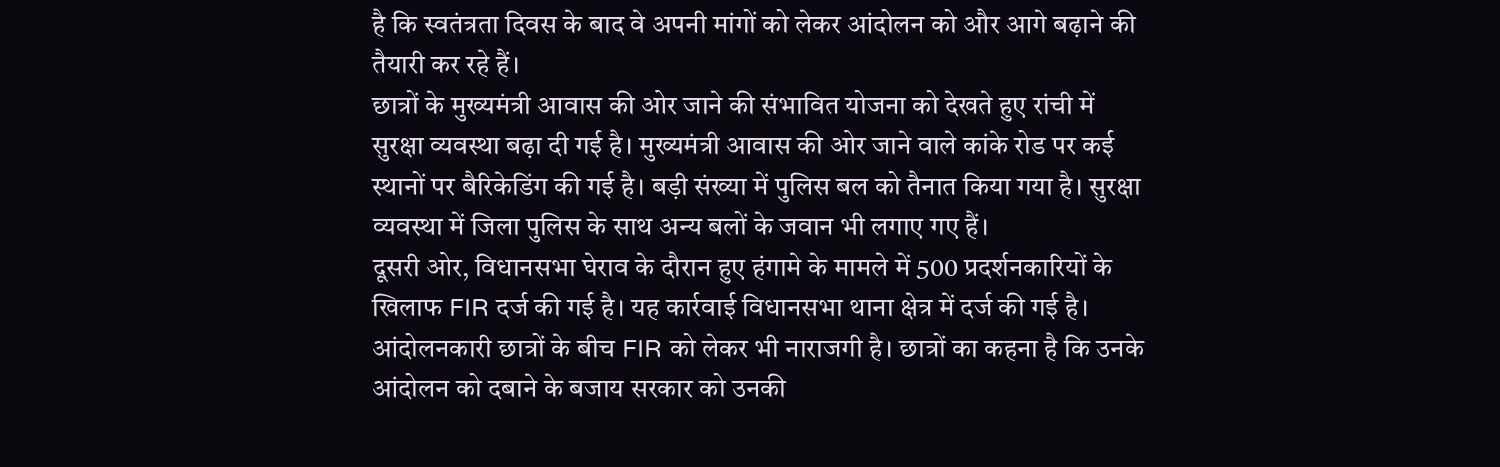है कि स्वतंत्रता दिवस के बाद वे अपनी मांगों को लेकर आंदोलन को और आगे बढ़ाने की तैयारी कर रहे हैं।
छात्रों के मुख्यमंत्री आवास की ओर जाने की संभावित योजना को देखते हुए रांची में सुरक्षा व्यवस्था बढ़ा दी गई है। मुख्यमंत्री आवास की ओर जाने वाले कांके रोड पर कई स्थानों पर बैरिकेडिंग की गई है। बड़ी संख्या में पुलिस बल को तैनात किया गया है। सुरक्षा व्यवस्था में जिला पुलिस के साथ अन्य बलों के जवान भी लगाए गए हैं।
दूसरी ओर, विधानसभा घेराव के दौरान हुए हंगामे के मामले में 500 प्रदर्शनकारियों के खिलाफ FIR दर्ज की गई है। यह कार्रवाई विधानसभा थाना क्षेत्र में दर्ज की गई है। आंदोलनकारी छात्रों के बीच FIR को लेकर भी नाराजगी है। छात्रों का कहना है कि उनके आंदोलन को दबाने के बजाय सरकार को उनकी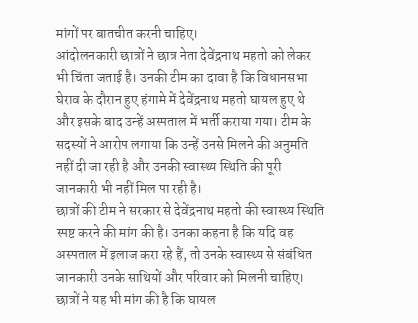मांगों पर बातचीत करनी चाहिए।
आंदोलनकारी छात्रों ने छात्र नेता देवेंद्रनाथ महतो को लेकर भी चिंता जताई है। उनकी टीम का दावा है कि विधानसभा घेराव के दौरान हुए हंगामे में देवेंद्रनाथ महतो घायल हुए थे और इसके बाद उन्हें अस्पताल में भर्ती कराया गया। टीम के सदस्यों ने आरोप लगाया कि उन्हें उनसे मिलने की अनुमति नहीं दी जा रही है और उनकी स्वास्थ्य स्थिति की पूरी जानकारी भी नहीं मिल पा रही है।
छात्रों की टीम ने सरकार से देवेंद्रनाथ महतो की स्वास्थ्य स्थिति स्पष्ट करने की मांग की है। उनका कहना है कि यदि वह अस्पताल में इलाज करा रहे हैं, तो उनके स्वास्थ्य से संबंधित जानकारी उनके साथियों और परिवार को मिलनी चाहिए। छात्रों ने यह भी मांग की है कि घायल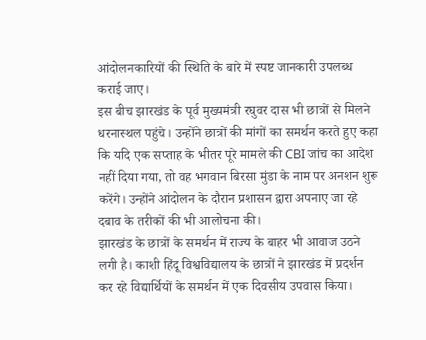आंदोलनकारियों की स्थिति के बारे में स्पष्ट जानकारी उपलब्ध कराई जाए।
इस बीच झारखंड के पूर्व मुख्यमंत्री रघुवर दास भी छात्रों से मिलने धरनास्थल पहुंचे। उन्होंने छात्रों की मांगों का समर्थन करते हुए कहा कि यदि एक सप्ताह के भीतर पूरे मामले की CBI जांच का आदेश नहीं दिया गया, तो वह भगवान बिरसा मुंडा के नाम पर अनशन शुरू करेंगे। उन्होंने आंदोलन के दौरान प्रशासन द्वारा अपनाए जा रहे दबाव के तरीकों की भी आलोचना की।
झारखंड के छात्रों के समर्थन में राज्य के बाहर भी आवाज उठने लगी है। काशी हिंदू विश्वविद्यालय के छात्रों ने झारखंड में प्रदर्शन कर रहे विद्यार्थियों के समर्थन में एक दिवसीय उपवास किया।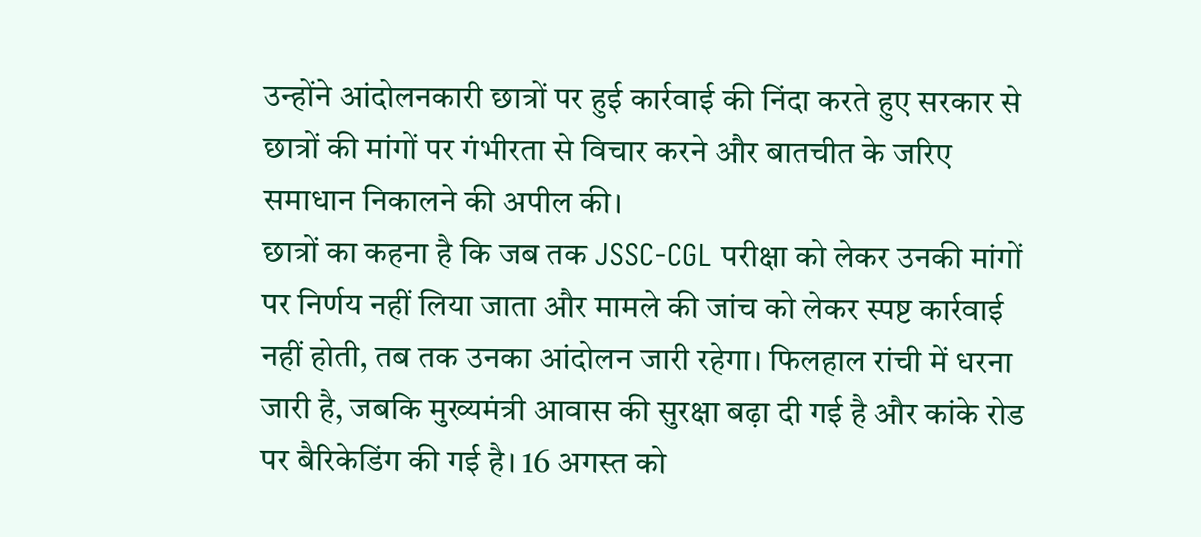उन्होंने आंदोलनकारी छात्रों पर हुई कार्रवाई की निंदा करते हुए सरकार से छात्रों की मांगों पर गंभीरता से विचार करने और बातचीत के जरिए समाधान निकालने की अपील की।
छात्रों का कहना है कि जब तक JSSC-CGL परीक्षा को लेकर उनकी मांगों पर निर्णय नहीं लिया जाता और मामले की जांच को लेकर स्पष्ट कार्रवाई नहीं होती, तब तक उनका आंदोलन जारी रहेगा। फिलहाल रांची में धरना जारी है, जबकि मुख्यमंत्री आवास की सुरक्षा बढ़ा दी गई है और कांके रोड पर बैरिकेडिंग की गई है। 16 अगस्त को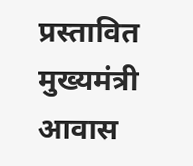प्रस्तावित मुख्यमंत्री आवास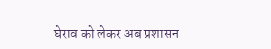घेराव को लेकर अब प्रशासन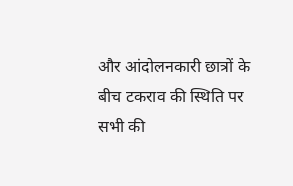और आंदोलनकारी छात्रों के बीच टकराव की स्थिति पर सभी की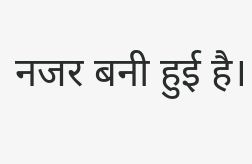नजर बनी हुई है।